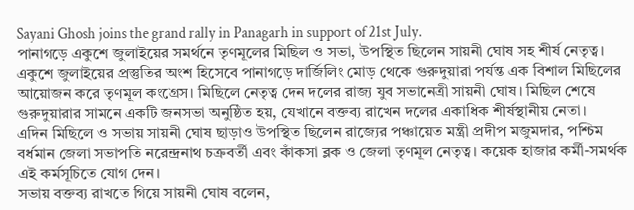Sayani Ghosh joins the grand rally in Panagarh in support of 21st July.
পানাগড়ে একুশে জুলাইয়ের সমর্থনে তৃণমূলের মিছিল ও সভা, উপস্থিত ছিলেন সায়নী ঘোষ সহ শীর্ষ নেতৃত্ব। একুশে জুলাইয়ের প্রস্তুতির অংশ হিসেবে পানাগড়ে দার্জিলিং মোড় থেকে গুরুদুয়ারা পর্যন্ত এক বিশাল মিছিলের আয়োজন করে তৃণমূল কংগ্রেস। মিছিলে নেতৃত্ব দেন দলের রাজ্য যুব সভানেত্রী সায়নী ঘোষ। মিছিল শেষে গুরুদুয়ারার সামনে একটি জনসভা অনুষ্ঠিত হয়, যেখানে বক্তব্য রাখেন দলের একাধিক শীর্ষস্থানীয় নেতা।
এদিন মিছিলে ও সভায় সায়নী ঘোষ ছাড়াও উপস্থিত ছিলেন রাজ্যের পঞ্চায়েত মন্ত্রী প্রদীপ মজুমদার, পশ্চিম বর্ধমান জেলা সভাপতি নরেন্দ্রনাথ চক্রবর্তী এবং কাঁকসা ব্লক ও জেলা তৃণমূল নেতৃত্ব। কয়েক হাজার কর্মী-সমর্থক এই কর্মসূচিতে যোগ দেন।
সভায় বক্তব্য রাখতে গিয়ে সায়নী ঘোষ বলেন,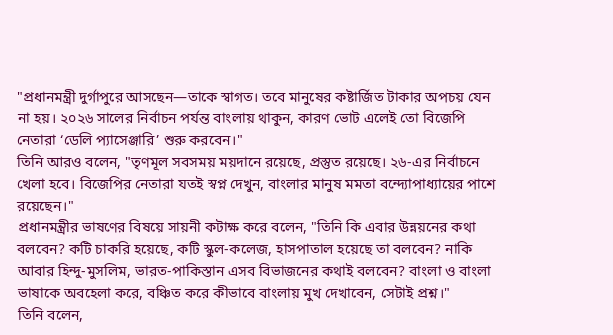"প্রধানমন্ত্রী দুর্গাপুরে আসছেন—তাকে স্বাগত। তবে মানুষের কষ্টার্জিত টাকার অপচয় যেন না হয়। ২০২৬ সালের নির্বাচন পর্যন্ত বাংলায় থাকুন, কারণ ভোট এলেই তো বিজেপি নেতারা ‘ডেলি প্যাসেঞ্জারি’ শুরু করবেন।"
তিনি আরও বলেন, "তৃণমূল সবসময় ময়দানে রয়েছে, প্রস্তুত রয়েছে। ২৬-এর নির্বাচনে খেলা হবে। বিজেপির নেতারা যতই স্বপ্ন দেখুন, বাংলার মানুষ মমতা বন্দ্যোপাধ্যায়ের পাশে রয়েছেন।"
প্রধানমন্ত্রীর ভাষণের বিষয়ে সায়নী কটাক্ষ করে বলেন, "তিনি কি এবার উন্নয়নের কথা বলবেন? কটি চাকরি হয়েছে, কটি স্কুল-কলেজ, হাসপাতাল হয়েছে তা বলবেন? নাকি আবার হিন্দু-মুসলিম, ভারত-পাকিস্তান এসব বিভাজনের কথাই বলবেন? বাংলা ও বাংলা ভাষাকে অবহেলা করে, বঞ্চিত করে কীভাবে বাংলায় মুখ দেখাবেন, সেটাই প্রশ্ন।"
তিনি বলেন,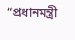“প্রধানমন্ত্রী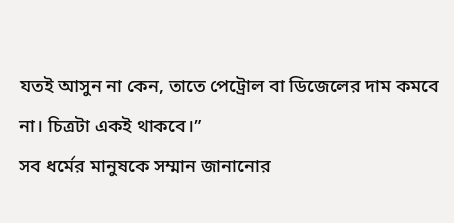যতই আসুন না কেন, তাতে পেট্রোল বা ডিজেলের দাম কমবে না। চিত্রটা একই থাকবে।”
সব ধর্মের মানুষকে সম্মান জানানোর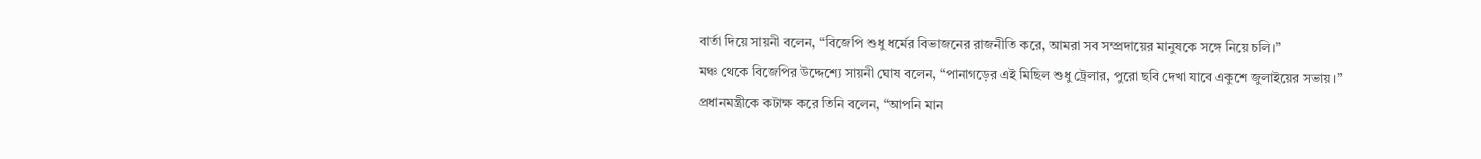বার্তা দিয়ে সায়নী বলেন, “বিজেপি শুধু ধর্মের বিভাজনের রাজনীতি করে, আমরা সব সম্প্রদায়ের মানুষকে সঙ্গে নিয়ে চলি।”
মঞ্চ থেকে বিজেপির উদ্দেশ্যে সায়নী ঘোষ বলেন, “পানাগড়ের এই মিছিল শুধু ট্রেলার, পুরো ছবি দেখা যাবে একুশে জুলাইয়ের সভায়।” প্রধানমন্ত্রীকে কটাক্ষ করে তিনি বলেন, “আপনি মান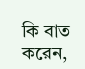কি বাত করেন,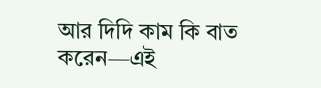আর দিদি কাম কি বাত করেন—এই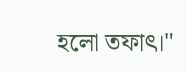হলো তফাৎ।"